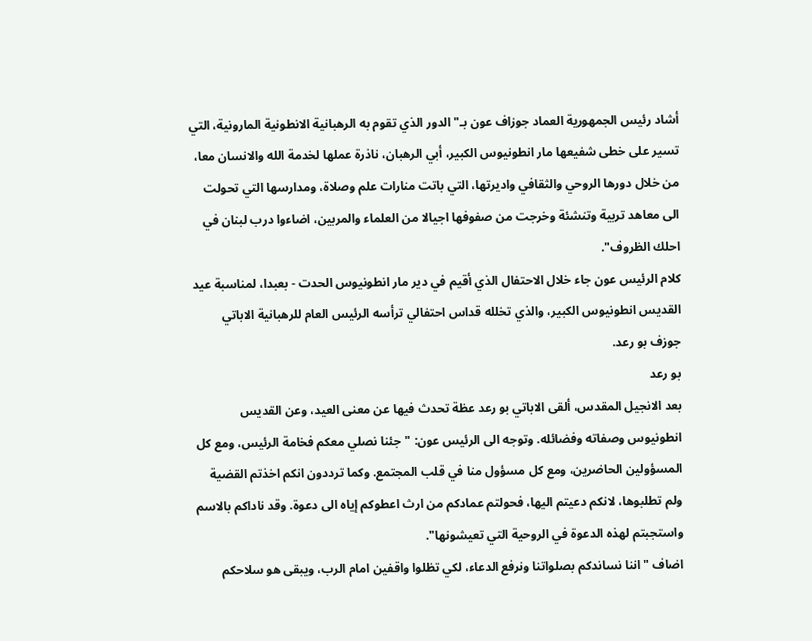أشاد رئيس الجمهورية العماد جوزاف عون بـ"الدور الذي تقوم به الرهبانية الانطونية المارونية، التي تسير على خطى شفيعها مار انطونيوس الكبير، أبي الرهبان، ناذرة عملها لخدمة الله والانسان معا، من خلال دورها الروحي والثقافي واديرتها، التي باتت منارات علم وصلاة، ومدارسها التي تحولت الى معاهد تربية وتنشئة وخرجت من صفوفها اجيالا من العلماء والمربين، اضاءوا درب لبنان في احلك الظروف".
كلام الرئيس عون جاء خلال الاحتفال الذي أقيم في دير مار انطونيوس الحدت - بعبدا، لمناسبة عيد القديس انطونيوس الكبير، والذي تخلله قداس احتفالي ترأسه الرئيس العام للرهبانية الاباتي جوزف بو رعد.
بو رعد
بعد الانجيل المقدس، ألقى الاباتي بو رعد عظة تحدث فيها عن معنى العيد، وعن القديس انطونيوس وصفاته وفضائله. وتوجه الى الرئيس عون: "جئنا نصلي معكم فخامة الرئيس، ومع كل المسؤولين الحاضرين، ومع كل مسؤول منا في قلب المجتمع. وكما ترددون انكم اخذتم القضية ولم تطلبوها، لانكم دعيتم اليها، فحولتم عمادكم من ارث اعطوكم إياه الى دعوة. وقد ناداكم بالاسم واستجبتم لهذه الدعوة في الروحية التي تعيشونها".
اضاف "اننا نساندكم بصلواتنا ونرفع الدعاء، لكي تظلوا واقفين امام الرب، ويبقى هو سلاحكم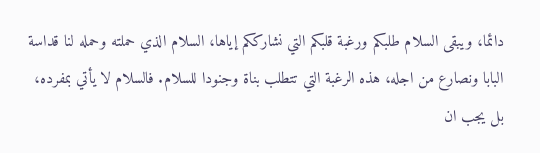دائما، ويبقى السلام طلبكم ورغبة قلبكم التي نشارككم إياها، السلام الذي حملته وحمله لنا قداسة البابا ونصارع من اجله، هذه الرغبة التي تتطلب بناة وجنودا للسلام. فالسلام لا يأتي بمفرده، بل يجب ان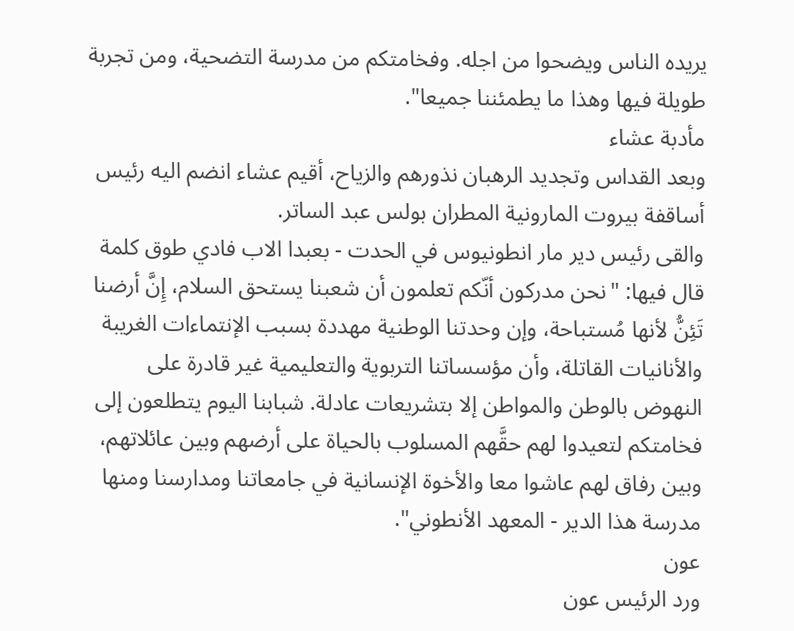يريده الناس ويضحوا من اجله. وفخامتكم من مدرسة التضحية، ومن تجربة طويلة فيها وهذا ما يطمئننا جميعا".
مأدبة عشاء
وبعد القداس وتجديد الرهبان نذورهم والزياح، أقيم عشاء انضم اليه رئيس أساقفة بيروت المارونية المطران بولس عبد الساتر.
والقى رئيس دير مار انطونيوس في الحدت - بعبدا الاب فادي طوق كلمة قال فيها: "نحن مدركون أنّكم تعلمون أن شعبنا يستحق السلام، إِنَّ أرضنا تَئِنُّ لأنها مُستباحة، وإن وحدتنا الوطنية مهددة بسبب الإنتماءات الغريبة والأنانيات القاتلة، وأن مؤسساتنا التربوية والتعليمية غير قادرة على النهوض بالوطن والمواطن إلا بتشريعات عادلة. شبابنا اليوم يتطلعون إلى فخامتكم لتعيدوا لهم حقَّهم المسلوب بالحياة على أرضهم وبين عائلاتهم، وبين رفاق لهم عاشوا معا والأخوة الإنسانية في جامعاتنا ومدارسنا ومنها مدرسة هذا الدير - المعهد الأنطوني".
عون
ورد الرئيس عون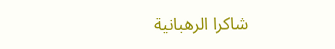شاكرا الرهبانية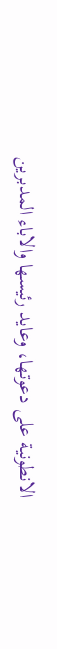الانطونية على دعوتها، وعايد رئيسها والاباء المدبرين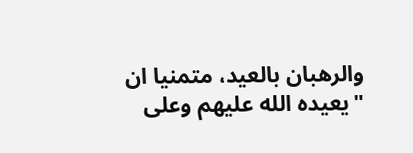والرهبان بالعيد، متمنيا ان "يعيده الله عليهم وعلى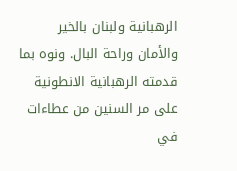الرهبانية ولبنان بالخير والأمان وراحة البال. ونوه بما قدمته الرهبانية الانطونية على مر السنين من عطاءات في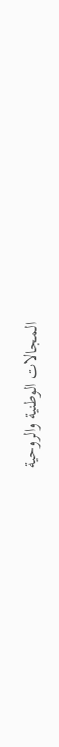المجالات الوطنية والروحية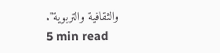والثقافية والتربوية".
5 min read